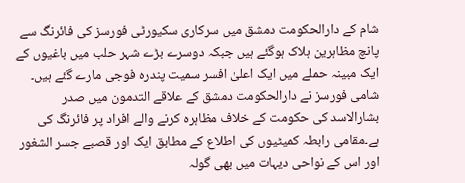شام کے دارالحکومت دمشق میں سرکاری سکیورٹی فورسز کی فائرنگ سے پانچ مظاہرین ہلاک ہوگئے ہیں جبکہ دوسرے بڑے شہر حلب میں باغیوں کے ایک مبینہ حملے میں ایک اعلیٰ افسر سمیت پندرہ فوجی مارے گئے ہیں۔
شامی فورسز نے دارالحکومت دمشق کے علاقے التدمون میں صدر بشارالاسد کی حکومت کے خلاف مظاہرہ کرنے والے افراد پر فائرنگ کی ہے۔مقامی رابطہ کمیٹیوں کی اطلاع کے مطابق ایک اور قصبے جسر الشغور اور اس کے نواحی دیہات میں بھی گولہ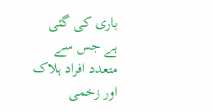باری کی گئی ہے جس سے متعدد افراد ہلاک اور زخمی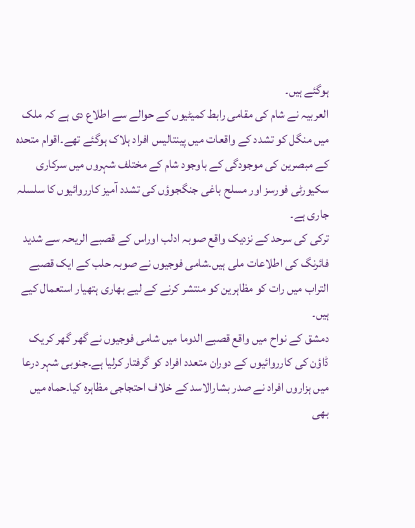ہوگئے ہیں۔
العربیہ نے شام کی مقامی رابط کمیٹیوں کے حوالے سے اطلاع دی ہے کہ ملک میں منگل کو تشدد کے واقعات میں پینتالیس افراد ہلاک ہوگئے تھے۔اقوام متحدہ کے مبصرین کی موجودگی کے باوجود شام کے مختلف شہروں میں سرکاری سکیورٹی فورسز اور مسلح باغی جنگجوؤں کی تشدد آمیز کارروائیوں کا سلسلہ جاری ہے۔
ترکی کی سرحد کے نزدیک واقع صوبہ ادلب اوراس کے قصبے الریحہ سے شدید فائرنگ کی اطلاعات ملی ہیں۔شامی فوجیوں نے صوبہ حلب کے ایک قصبے التراب میں رات کو مظاہرین کو منتشر کرنے کے لیے بھاری ہتھیار استعمال کیے ہیں۔
دمشق کے نواح میں واقع قصبے الدوما میں شامی فوجیوں نے گھر گھر کریک ڈاؤن کی کارروائیوں کے دوران متعدد افراد کو گرفتار کرلیا ہے۔جنوبی شہر درعا میں ہزاروں افراد نے صدر بشارالاسد کے خلاف احتجاجی مظاہرہ کیا۔حماہ میں بھی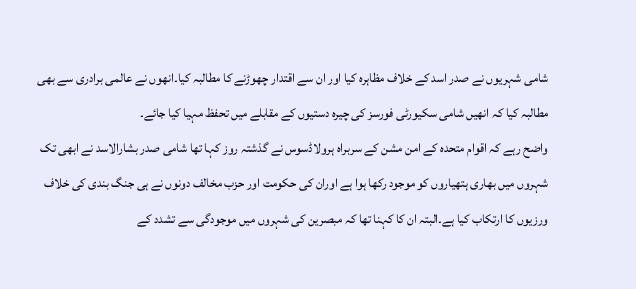شامی شہریوں نے صدر اسد کے خلاف مظاہرہ کیا اور ان سے اقتدار چھوڑنے کا مطالبہ کیا۔انھوں نے عالمی برادری سے بھی مطالبہ کیا کہ انھیں شامی سکیورٹی فورسز کی چیرہ دستیوں کے مقابلے میں تحفظ مہیا کیا جائے۔
واضح رہے کہ اقوام متحدہ کے امن مشن کے سربراہ ہرولاڈسوس نے گذشتہ روز کہا تھا شامی صدر بشارالاسد نے ابھی تک شہروں میں بھاری ہتھیاروں کو موجود رکھا ہوا ہے اوران کی حکومت اور حزب مخالف دونوں نے ہی جنگ بندی کی خلاف ورزیوں کا ارتکاب کیا ہے۔البتہ ان کا کہنا تھا کہ مبصرین کی شہروں میں موجودگی سے تشدد کے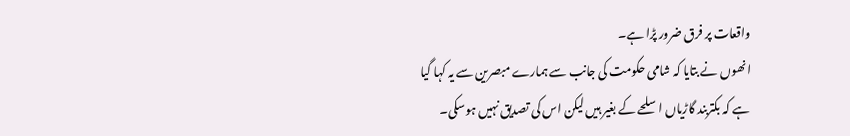واقعات پر فرق ضرور پڑا ہے۔
انھوں نے بتایا کہ شامی حکومت کی جانب سے ہمارے مبصرین سے یہ کہا گیا ہے کہ بکتربند گاڑیاں اسلحے کے بغیر ہیں لیکن اس کی تصدیق نہیں ہوسکی۔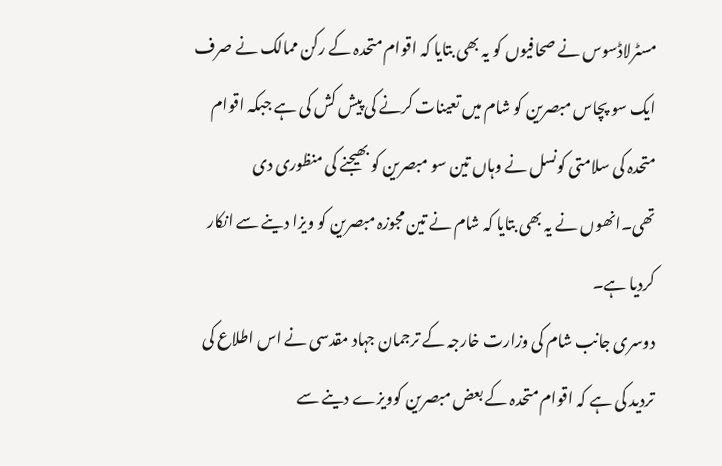مسٹرلاڈسوس نے صحافیوں کو یہ بھی بتایا کہ اقوام متحدہ کے رکن ممالک نے صرف ایک سو پچاس مبصرین کو شام میں تعینات کرنے کی پیش کش کی ہے جبکہ اقوام متحدہ کی سلامتی کونسل نے وہاں تین سو مبصرین کو بھیجنے کی منظوری دی تھی۔انھوں نے یہ بھی بتایا کہ شام نے تین مجوزہ مبصرین کو ویزا دینے سے انکار کردیا ہے۔
دوسری جانب شام کی وزارت خارجہ کے ترجمان جہاد مقدسی نے اس اطلاع کی تردید کی ہے کہ اقوام متحدہ کے بعض مبصرین کوویزے دینے سے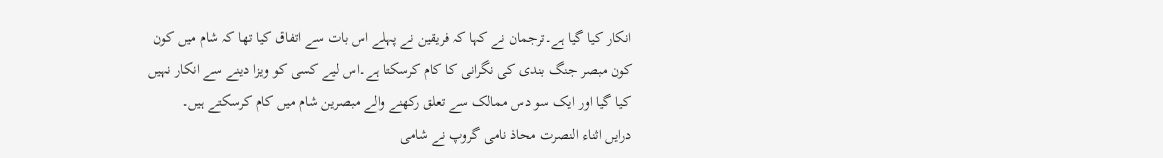انکار کیا گیا ہے۔ترجمان نے کہا کہ فریقین نے پہلے اس بات سے اتفاق کیا تھا کہ شام میں کون کون مبصر جنگ بندی کی نگرانی کا کام کرسکتا ہے۔اس لیے کسی کو ویزا دینے سے انکار نہیں کیا گیا اور ایک سو دس ممالک سے تعلق رکھنے والے مبصرین شام میں کام کرسکتے ہیں۔
درایں اثناء النصرت محاذ نامی گروپ نے شامی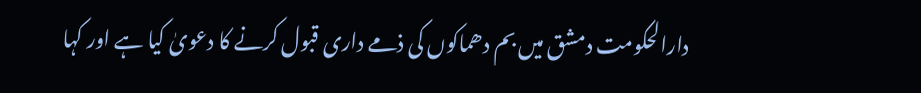دارالحکومت دمشق میں بم دھماکوں کی ذمے داری قبول کرنے کا دعویٰ کیا ہے اور کہا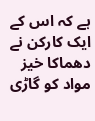ہے کہ اس کے ایک کارکن نے دھماکا خیز مواد کو گاڑی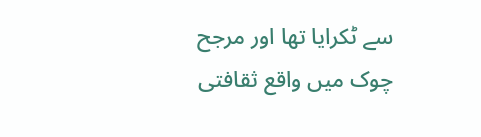سے ٹکرایا تھا اور مرجح چوک میں واقع ثقافتی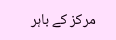مرکز کے باہر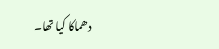دھماکا کیا تھا۔